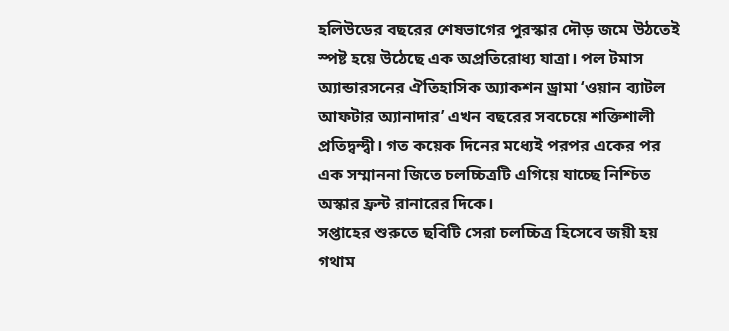হলিউডের বছরের শেষভাগের পুরস্কার দৌড় জমে উঠতেই স্পষ্ট হয়ে উঠেছে এক অপ্রতিরোধ্য যাত্রা। পল টমাস অ্যান্ডারসনের ঐতিহাসিক অ্যাকশন ড্রামা ‘ওয়ান ব্যাটল আফটার অ্যানাদার’ এখন বছরের সবচেয়ে শক্তিশালী প্রতিদ্বন্দ্বী। গত কয়েক দিনের মধ্যেই পরপর একের পর এক সম্মাননা জিতে চলচ্চিত্রটি এগিয়ে যাচ্ছে নিশ্চিত অস্কার ফ্রন্ট রানারের দিকে।
সপ্তাহের শুরুতে ছবিটি সেরা চলচ্চিত্র হিসেবে জয়ী হয় গথাম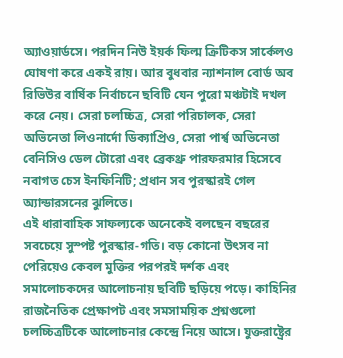অ্যাওয়ার্ডসে। পরদিন নিউ ইয়র্ক ফিল্ম ক্রিটিকস সার্কেলও ঘোষণা করে একই রায়। আর বুধবার ন্যাশনাল বোর্ড অব রিভিউর বার্ষিক নির্বাচনে ছবিটি যেন পুরো মঞ্চটাই দখল করে নেয়। সেরা চলচ্চিত্র, সেরা পরিচালক, সেরা অভিনেতা লিওনার্দো ডিক্যাপ্রিও, সেরা পার্শ্ব অভিনেতা বেনিসিও ডেল টোরো এবং ব্রেকথ্রু পারফরমার হিসেবে নবাগত চেস ইনফিনিটি; প্রধান সব পুরস্কারই গেল অ্যান্ডারসনের ঝুলিতে।
এই ধারাবাহিক সাফল্যকে অনেকেই বলছেন বছরের সবচেয়ে সুস্পষ্ট পুরস্কার-গতি। বড় কোনো উৎসব না পেরিয়েও কেবল মুক্তির পরপরই দর্শক এবং সমালোচকদের আলোচনায় ছবিটি ছড়িয়ে পড়ে। কাহিনির রাজনৈতিক প্রেক্ষাপট এবং সমসাময়িক প্রশ্নগুলো চলচ্চিত্রটিকে আলোচনার কেন্দ্রে নিয়ে আসে। যুক্তরাষ্ট্রের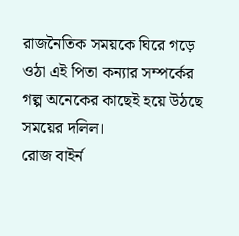রাজনৈতিক সময়কে ঘিরে গড়ে ওঠা এই পিতা কন্যার সম্পর্কের গল্প অনেকের কাছেই হয়ে উঠছে সময়ের দলিল।
রোজ বাইর্ন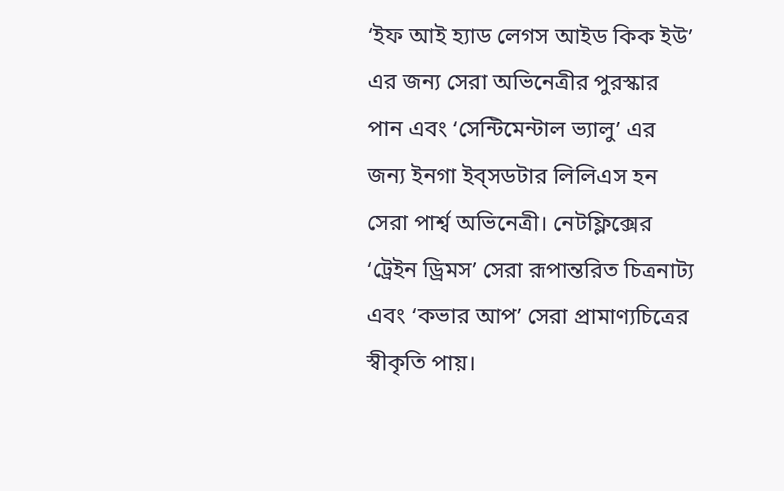‘ইফ আই হ্যাড লেগস আইড কিক ইউ’ এর জন্য সেরা অভিনেত্রীর পুরস্কার পান এবং ‘সেন্টিমেন্টাল ভ্যালু’ এর জন্য ইনগা ইব্সডটার লিলিএস হন সেরা পার্শ্ব অভিনেত্রী। নেটফ্লিক্সের ‘ট্রেইন ড্রিমস’ সেরা রূপান্তরিত চিত্রনাট্য এবং ‘কভার আপ’ সেরা প্রামাণ্যচিত্রের স্বীকৃতি পায়।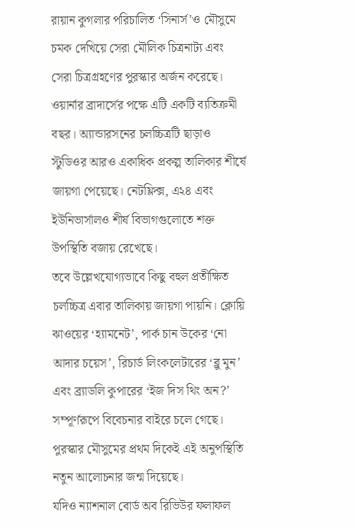রায়ান কুগলার পরিচালিত ‘সিনার্স’ও মৌসুমে চমক দেখিয়ে সেরা মৌলিক চিত্রনাট্য এবং সেরা চিত্রগ্রহণের পুরস্কার অর্জন করেছে।
ওয়ার্নার ব্রাদার্সের পক্ষে এটি একটি ব্যতিক্রমী বছর। অ্যান্ডারসনের চলচ্চিত্রটি ছাড়াও স্টুডিওর আরও একাধিক প্রকল্প তালিকার শীর্ষে জায়গা পেয়েছে। নেটফ্লিক্স, এ২৪ এবং ইউনিভার্সালও শীর্ষ বিভাগগুলোতে শক্ত উপস্থিতি বজায় রেখেছে।
তবে উল্লেখযোগ্যভাবে কিছু বহুল প্রতীক্ষিত চলচ্চিত্র এবার তালিকায় জায়গা পায়নি। ক্লোয়ি ঝাওয়ের ‘হ্যামনেট’, পার্ক চান উকের ‘নো আদার চয়েস’, রিচার্ড লিংকলেটারের ‘ব্লু মুন’ এবং ব্র্যাডলি কুপারের ‘ইজ দিস থিং অন?’ সম্পূর্ণরূপে বিবেচনার বাইরে চলে গেছে। পুরস্কার মৌসুমের প্রথম দিকেই এই অনুপস্থিতি নতুন আলোচনার জন্ম দিয়েছে।
যদিও ন্যাশনাল বোর্ড অব রিভিউর ফলাফল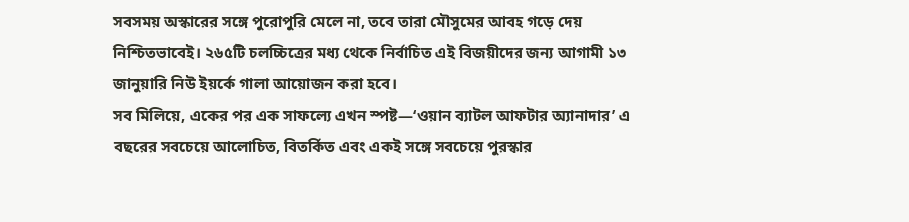সবসময় অস্কারের সঙ্গে পুরোপুরি মেলে না, তবে তারা মৌসুমের আবহ গড়ে দেয় নিশ্চিতভাবেই। ২৬৫টি চলচ্চিত্রের মধ্য থেকে নির্বাচিত এই বিজয়ীদের জন্য আগামী ১৩ জানুয়ারি নিউ ইয়র্কে গালা আয়োজন করা হবে।
সব মিলিয়ে, একের পর এক সাফল্যে এখন স্পষ্ট—‘ওয়ান ব্যাটল আফটার অ্যানাদার’ এ বছরের সবচেয়ে আলোচিত, বিতর্কিত এবং একই সঙ্গে সবচেয়ে পুরস্কার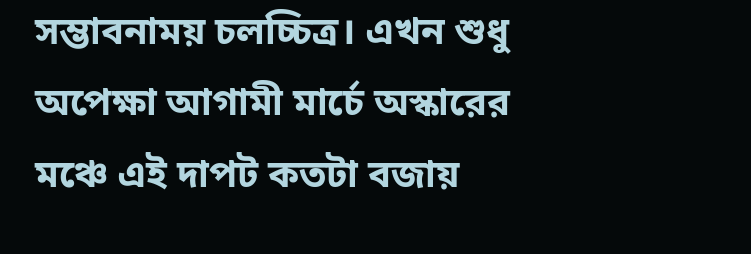সম্ভাবনাময় চলচ্চিত্র। এখন শুধু অপেক্ষা আগামী মার্চে অস্কারের মঞ্চে এই দাপট কতটা বজায়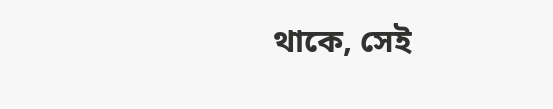থাকে, সেই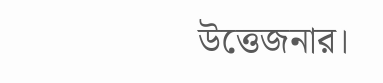উত্তেজনার।